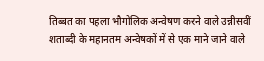तिब्बत का पहला भौगोलिक अन्वेषण करने वाले उन्नीसवीं शताब्दी के महानतम अन्वेषकों में से एक माने जाने वाले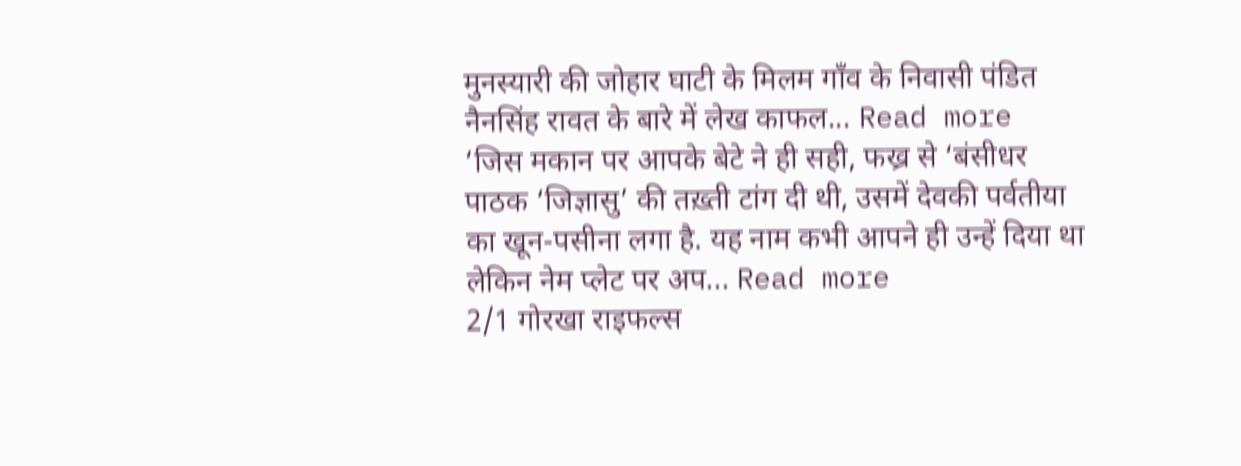मुनस्यारी की जोहार घाटी के मिलम गाँव के निवासी पंडित नैनसिंह रावत के बारे में लेख काफल... Read more
‘जिस मकान पर आपके बेटे ने ही सही, फख्र से ‘बंसीधर पाठक ‘जिज्ञासु’ की तख़्ती टांग दी थी, उसमें देवकी पर्वतीया का खून-पसीना लगा है. यह नाम कभी आपने ही उन्हें दिया था लेकिन नेम प्लेट पर अप... Read more
2/1 गोरखा राइफल्स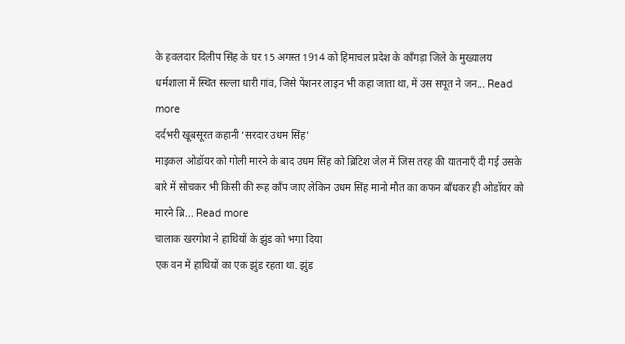के हवलदार दिलीप सिंह के घर 15 अगस्त 1914 को हिमाचल प्रदेश के काँगड़ा जिले के मुख्यालय धर्मशाला में स्थित सल्ला धारी गांव, जिसे पेंशनर लाइन भी कहा जाता था, में उस सपूत ने जन... Read more
दर्दभरी खूबसूरत कहानी ‘सरदार उधम सिंह’
माइकल ओडॉयर को गोली मारने के बाद उधम सिंह को ब्रिटिश जेल में जिस तरह की यातनाएँ दी गई उसके बारे में सोचकर भी किसी की रूह काँप जाए लेकिन उधम सिंह मानो मौत का कफन बाँधकर ही ओडॉयर को मारने ब्रि... Read more
चालाक खरगोश ने हाथियों के झुंड को भगा दिया
एक वन में हाथियों का एक झुंड रहता था. झुंड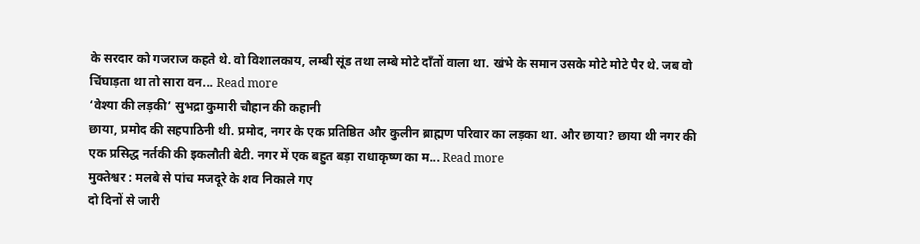के सरदार को गजराज कहते थे. वो विशालकाय, लम्बी सूंड तथा लम्बे मोटे दाँतों वाला था. खंभे के समान उसके मोटे मोटे पैर थे. जब वो चिंघाड़ता था तो सारा वन... Read more
‘वेश्या की लड़की’ सुभद्रा कुमारी चौहान की कहानी
छाया, प्रमोद की सहपाठिनी थी. प्रमोद, नगर के एक प्रतिष्ठित और कुलीन ब्राह्मण परिवार का लड़का था. और छाया? छाया थी नगर की एक प्रसिद्ध नर्तकी की इकलौती बेटी. नगर में एक बहुत बड़ा राधाकृष्ण का म... Read more
मुक्तेश्वर : मलबे से पांच मजदूरे के शव निकाले गए
दो दिनों से जारी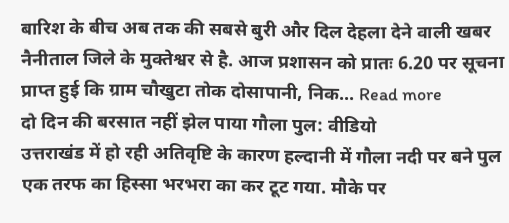बारिश के बीच अब तक की सबसे बुरी और दिल देहला देने वाली खबर नैनीताल जिले के मुक्तेश्वर से है. आज प्रशासन को प्रातः 6.20 पर सूचना प्राप्त हुई कि ग्राम चौखुटा तोक दोसापानी, निक... Read more
दो दिन की बरसात नहीं झेल पाया गौला पुल: वीडियो
उत्तराखंड में हो रही अतिवृष्टि के कारण हल्दानी में गौला नदी पर बने पुल एक तरफ का हिस्सा भरभरा का कर टूट गया. मौके पर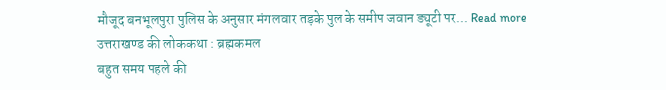मौजूद बनभूलपुरा पुलिस के अनुसार मंगलवार तड़के पुल के समीप जवान ड्यूटी पर... Read more
उत्तराखण्ड की लोककथा : ब्रह्मकमल
बहुत समय पहले की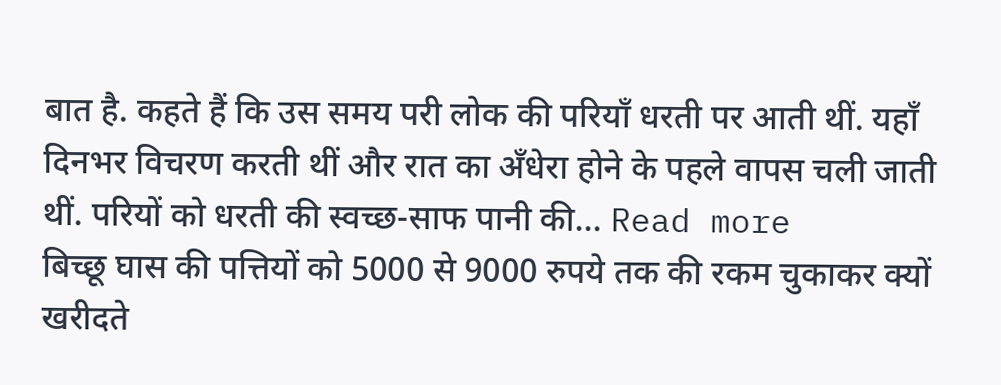बात है. कहते हैं कि उस समय परी लोक की परियाँ धरती पर आती थीं. यहाँ दिनभर विचरण करती थीं और रात का अँधेरा होने के पहले वापस चली जाती थीं. परियों को धरती की स्वच्छ-साफ पानी की... Read more
बिच्छू घास की पत्तियों को 5000 से 9000 रुपये तक की रकम चुकाकर क्यों खरीदते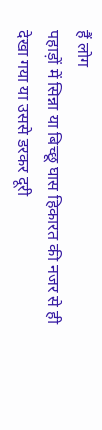हैं लोग
पहाड़ों में सिन्ना या बिच्छू घास हिकारत की नजर से ही देखा गया या उससे डरकर दूरी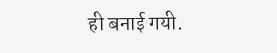ही बनाई गयी.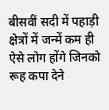बीसवीं सदी में पहाड़ी क्षेत्रों में जन्में कम ही ऐसे लोग होंगे जिनको रूह कपा देने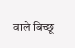वाले बिच्छू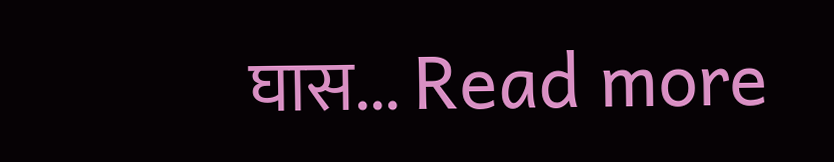घास... Read more